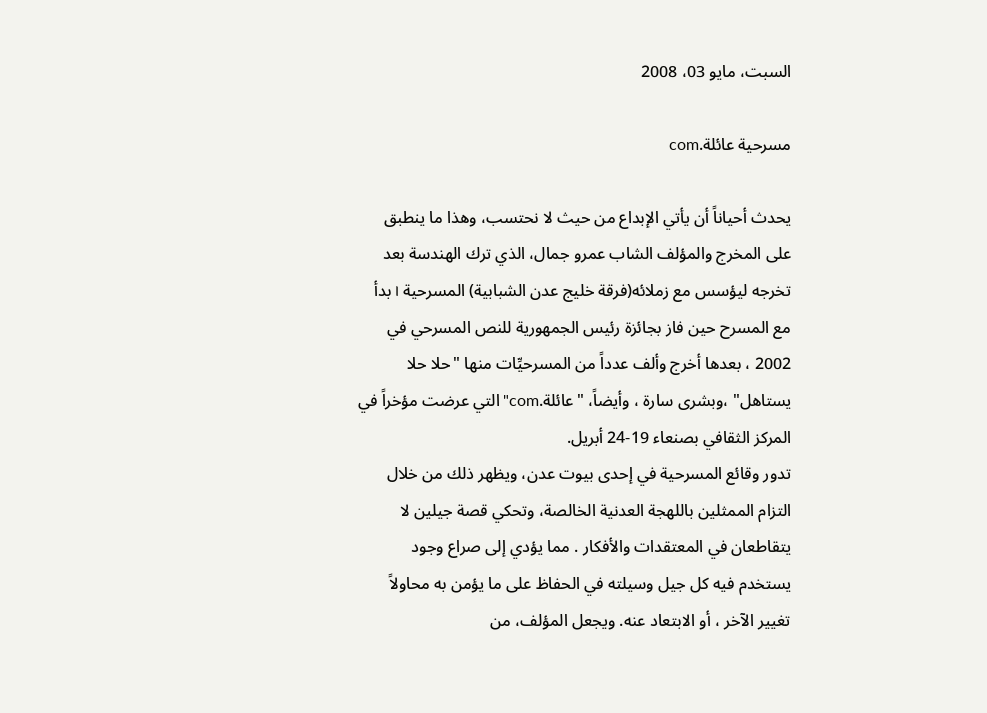السبت، مايو 03، 2008

مسرحية عائلة.com

يحدث أحياناً أن يأتي الإبداع من حيث لا نحتسب، وهذا ما ينطبق على المخرج والمؤلف الشاب عمرو جمال، الذي ترك الهندسة بعد تخرجه ليؤسس مع زملائه(فرقة خليج عدن الشبابية) المسرحية । بدأ مع المسرح حين فاز بجائزة رئيس الجمهورية للنص المسرحي في 2002 ، بعدها أخرج وألف عدداً من المسرحيِّات منها "حلا حلا يستاهل" ،وبشرى سارة ، وأيضاً، "عائلة.com"التي عرضت مؤخراً في المركز الثقافي بصنعاء 19-24 أبريل.
تدور وقائع المسرحية في إحدى بيوت عدن، ويظهر ذلك من خلال التزام الممثلين باللهجة العدنية الخالصة، وتحكي قصة جيلين لا يتقاطعان في المعتقدات والأفكار . مما يؤدي إلى صراع وجود يستخدم فيه كل جيل وسيلته في الحفاظ على ما يؤمن به محاولاً تغيير الآخر ، أو الابتعاد عنه. ويجعل المؤلف، من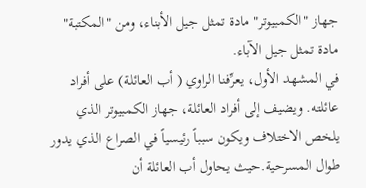جهاز "الكمبيوتر" مادة تمثل جيل الأبناء، ومن "المكتبة" مادة تمثل جيل الآباء.
في المشهد الأول، يعرِّفنا الراوي ( أب العائلة) على أفراد عائلته. ويضيف إلى أفراد العائلة، جهاز الكمبيوتر الذي يلخص الاختلاف ويكون سبباً رئيسياً في الصراع الذي يدور طوال المسرحية.حيث يحاول أب العائلة أن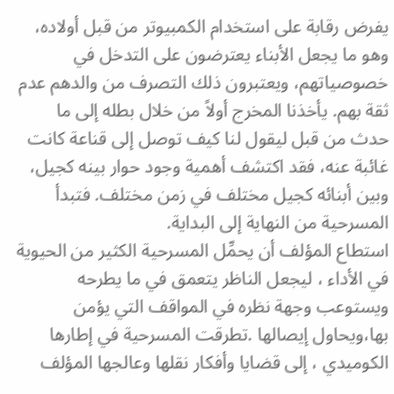يفرض رقابة على استخدام الكمبيوتر من قبل أولاده، وهو ما يجعل الأبناء يعترضون على التدخل في خصوصياتهم، ويعتبرون ذلك التصرف من والدهم عدم ثقة بهم. يأخذنا المخرج أولاً من خلال بطله إلى ما حدث من قبل ليقول لنا كيف توصل إلى قناعة كانت غائبة عنه، فقد اكتشف أهمية وجود حوار بينه كجيل، وبين أبنائه كجيل مختلف في زمن مختلف. فتبدأ المسرحية من النهاية إلى البداية.
استطاع المؤلف أن يحمِّل المسرحية الكثير من الحيوية في الأداء ، ليجعل الناظر يتعمق في ما يطرحه ويستوعب وجهة نظره في المواقف التي يؤمن بها،ويحاول إيصالها .تطرقت المسرحية في إطارها الكوميدي ، إلى قضايا وأفكار نقلها وعالجها المؤلف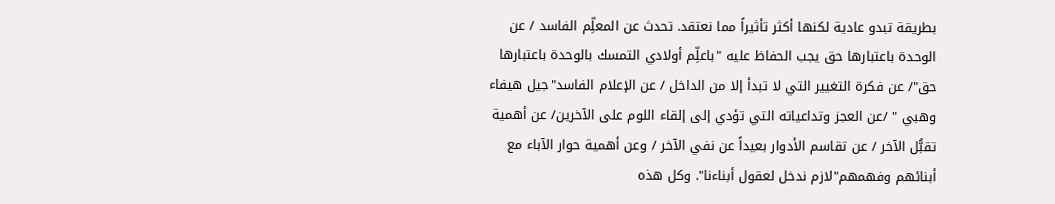بطريقة تبدو عادية لكنها أكثر تأثيراً مما نعتقد. تحدث عن المعلِّم الفاسد / عن الوحدة باعتبارها حق يجب الحفاظ عليه "باعلِّم أولادي التمسك بالوحدة باعتبارها حق"/ عن فكرة التغيير التي لا تبدأ إلا من الداخل / عن الإعلام الفاسد"جيل هيفاء وهبي " /عن العجز وتداعياته التي تؤدي إلى إلقاء اللوم على الآخرين/ عن أهمية تقبُّل الآخر / عن تقاسم الأدوار بعيداً عن نفي الآخر / وعن أهمية حوار الآباء مع أبنائهم وفهمهم"لازم ندخل لعقول أبناءنا". وكل هذه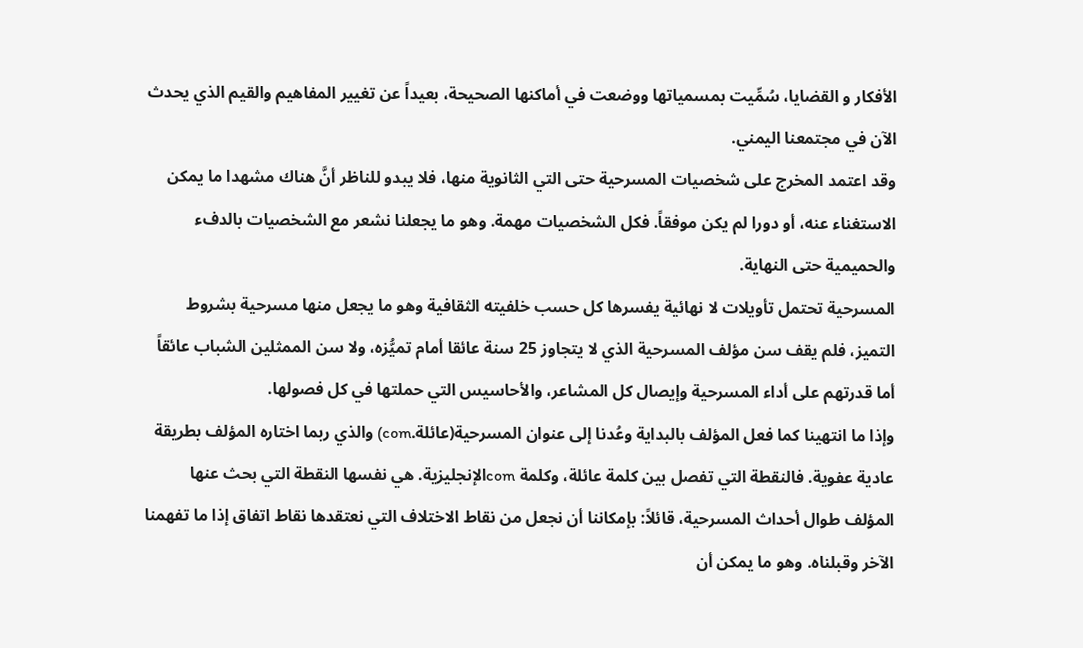الأفكار و القضايا، سُمِّيت بمسمياتها ووضعت في أماكنها الصحيحة، بعيداً عن تغيير المفاهيم والقيم الذي يحدث الآن في مجتمعنا اليمني.
وقد اعتمد المخرج على شخصيات المسرحية حتى التي الثانوية منها، فلا يبدو للناظر أنَّ هناك مشهدا ما يمكن الاستغناء عنه، أو دورا لم يكن موفقاً. فكل الشخصيات مهمة. وهو ما يجعلنا نشعر مع الشخصيات بالدفء والحميمية حتى النهاية.
المسرحية تحتمل تأويلات لا نهائية يفسرها كل حسب خلفيته الثقافية وهو ما يجعل منها مسرحية بشروط التميز، فلم يقف سن مؤلف المسرحية الذي لا يتجاوز 25 سنة عائقا أمام تميُّزه، ولا سن الممثلين الشباب عائقاً أما قدرتهم على أداء المسرحية وإيصال كل المشاعر، والأحاسيس التي حملتها في كل فصولها.
وإذا ما انتهينا كما فعل المؤلف بالبداية وعُدنا إلى عنوان المسرحية(عائلة.com) والذي ربما اختاره المؤلف بطريقة عادية عفوية. فالنقطة التي تفصل بين كلمة عائلة، وكلمة comالإنجليزية. هي نفسها النقطة التي بحث عنها المؤلف طوال أحداث المسرحية، قائلاً: بإمكاننا أن نجعل من نقاط الاختلاف التي نعتقدها نقاط اتفاق إذا ما تفهمنا الآخر وقبلناه. وهو ما يمكن أن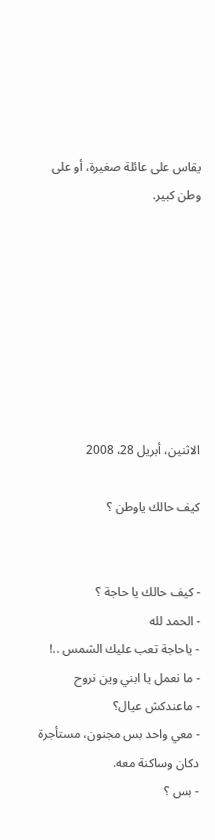يقاس على عائلة صغيرة، أو على وطن كبير.








الاثنين، أبريل 28، 2008

كيف حالك ياوطن ؟


- كيف حالك يا حاجة ؟
- الحمد لله
- ياحاجة تعب عليك الشمس ..!
- ما نعمل يا ابني وين نروح
- ماعندكش عيال؟
- معي واحد بس مجنون، مستأجرة دكان وساكنة معه.
- بس ؟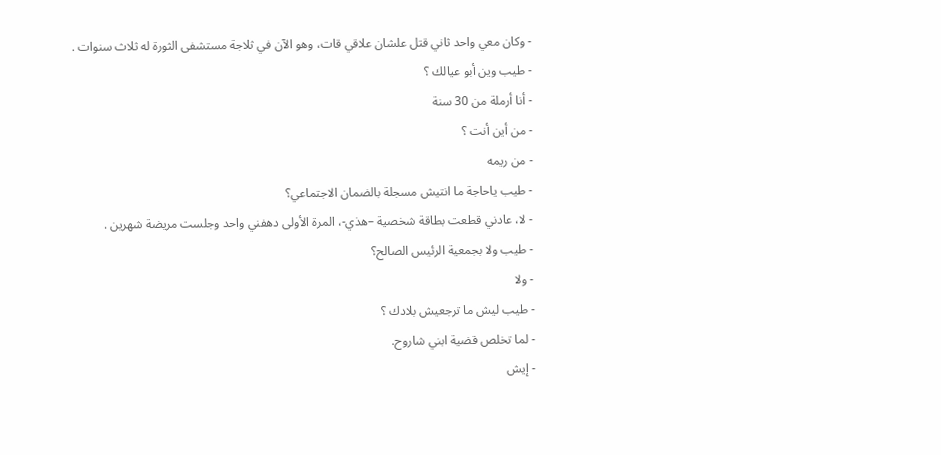- وكان معي واحد ثاني قتل علشان علاقي قات، وهو الآن في ثلاجة مستشفى الثورة له ثلاث سنوات .
- طيب وين أبو عيالك ؟
- أنا أرملة من 30 سنة
- من أين أنت ؟
- من ريمه
- طيب ياحاجة ما انتيش مسجلة بالضمان الاجتماعي؟
- لا، عادني قطعت بطاقة شخصية –هذي-، المرة الأولى دهفني واحد وجلست مريضة شهرين .
- طيب ولا بجمعية الرئيس الصالح؟
- ولا
- طيب ليش ما ترجعيش بلادك ؟
- لما تخلص قضية ابني شاروح.
- إيش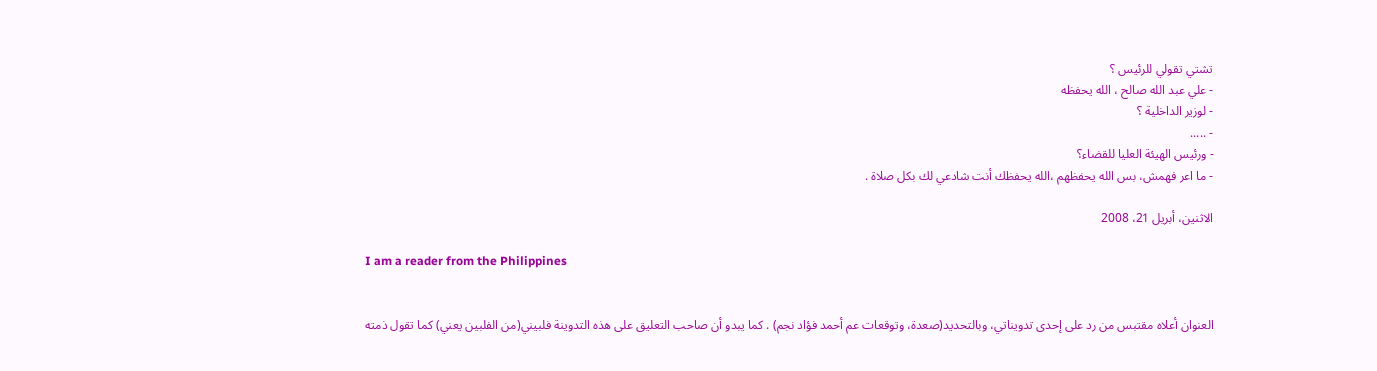تشتي تقولي للرئيس ؟
- علي عبد الله صالح ، الله يحفظه
- لوزير الداخلية ؟
- .....
- ورئيس الهيئة العليا للقضاء؟
- ما اعر فهمش، بس الله يحفظهم ،الله يحفظك أنت شادعي لك بكل صلاة .

الاثنين، أبريل 21، 2008

I am a reader from the Philippines


العنوان أعلاه مقتبس من رد على إحدى تدويناتي، وبالتحديد(صعدة، وتوقعات عم أحمد فؤاد نجم) . كما يبدو أن صاحب التعليق على هذه التدوينة فلبيني(من الفلبين يعني) كما تقول ذمته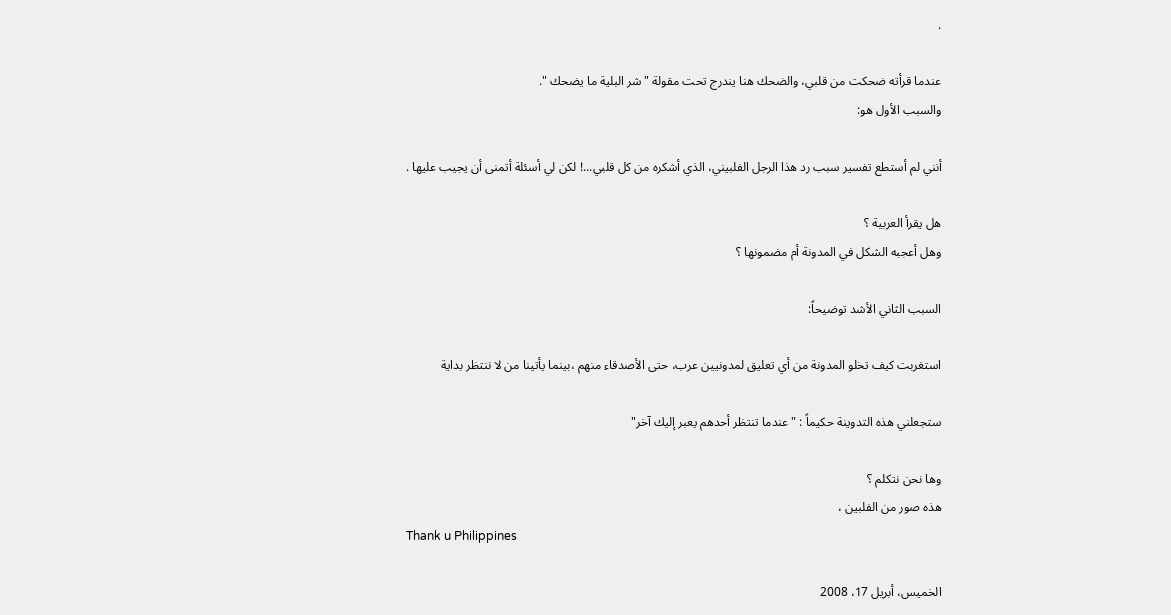.

عندما قرأته ضحكت من قلبي، والضحك هنا يندرج تحت مقولة "شر البلية ما يضحك ".
والسبب الأول هو:

أنني لم أستطع تفسير سبب رد هذا الرجل الفلبيني، الذي أشكره من كل قلبي...! لكن لي أسئلة أتمنى أن يجيب عليها .

هل يقرأ العربية ؟
وهل أعجبه الشكل في المدونة أم مضمونها ؟

السبب الثاني الأشد توضيحاً:

استغربت كيف تخلو المدونة من أي تعليق لمدونيين عرب، حتى الأصدقاء منهم ،بينما يأتينا من لا ننتظر بداية

ستجعلني هذه التدوينة حكيماً : "عندما تنتظر أحدهم يعبر إليك آخر"

وها نحن نتكلم ؟
هذه صور من الفلبين ،
Thank u Philippines

الخميس، أبريل 17، 2008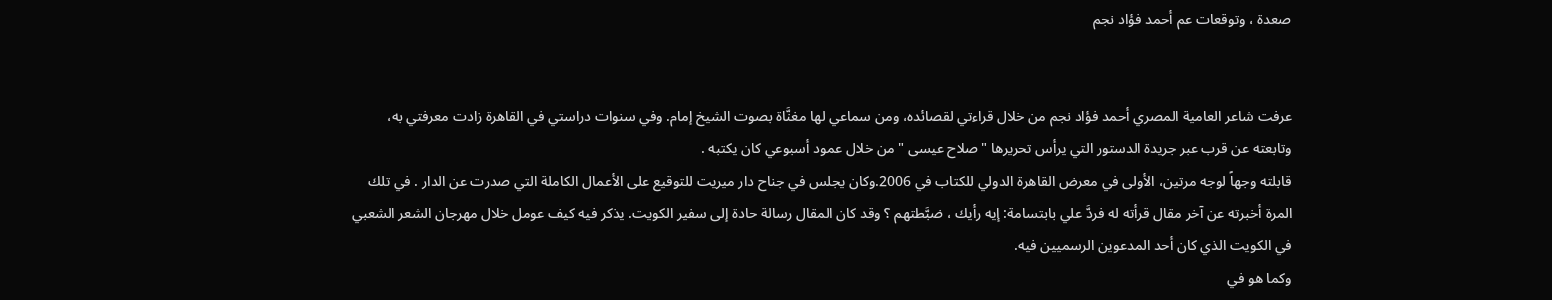صعدة ، وتوقعات عم أحمد فؤاد نجم


عرفت شاعر العامية المصري أحمد فؤاد نجم من خلال قراءتي لقصائده، ومن سماعي لها مغنَّاة بصوت الشيخ إمام. وفي سنوات دراستي في القاهرة زادت معرفتي به، وتابعته عن قرب عبر جريدة الدستور التي يرأس تحريرها "صلاح عيسى " من خلال عمود أسبوعي كان يكتبه .
قابلته وجهاً لوجه مرتين، الأولى في معرض القاهرة الدولي للكتاب في 2006.وكان يجلس في جناح دار ميريت للتوقيع على الأعمال الكاملة التي صدرت عن الدار . في تلك المرة أخبرته عن آخر مقال قرأته له فردَّ علي بابتسامة: إيه رأيك ، ضبَّطتهم ؟ وقد كان المقال رسالة حادة إلى سفير الكويت. يذكر فيه كيف عومل خلال مهرجان الشعر الشعبي في الكويت الذي كان أحد المدعوين الرسميين فيه.
وكما هو في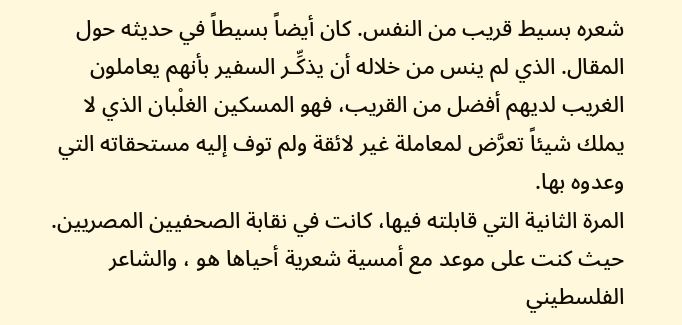شعره بسيط قريب من النفس. كان أيضاً بسيطاً في حديثه حول المقال. الذي لم ينس من خلاله أن يذكِّـر السفير بأنهم يعاملون الغريب لديهم أفضل من القريب، فهو المسكين الغلْبان الذي لا يملك شيئاً تعرَّض لمعاملة غير لائقة ولم توف إليه مستحقاته التي وعدوه بها.
المرة الثانية التي قابلته فيها، كانت في نقابة الصحفيين المصريين. حيث كنت على موعد مع أمسية شعرية أحياها هو ، والشاعر الفلسطيني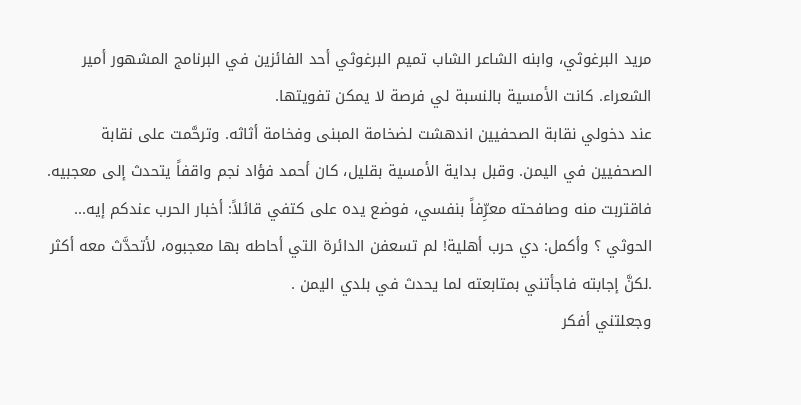مريد البرغوثي، وابنه الشاعر الشاب تميم البرغوثي أحد الفائزين في البرنامج المشهور أمير الشعراء. كانت الأمسية بالنسبة لي فرصة لا يمكن تفويتها.
عند دخولي نقابة الصحفيين اندهشت لضخامة المبنى وفخامة أثاثه. وترحَّمت على نقابة الصحفيين في اليمن. وقبل بداية الأمسية بقليل، كان أحمد فؤاد نجم واقفاً يتحدث إلى معجبيه. فاقتربت منه وصافحته معرِّفاً بنفسي، فوضع يده على كتفي قائلاً: أخبار الحرب عندكم إيه... الحوثي ؟ وأكمل: دي حرب أهلية! لم تسعفن الدائرة التي أحاطه بها معجبوه، لأتحدَّث معه أكثر .لكنَّ إجابته فاجأتني بمتابعته لما يحدث في بلدي اليمن .
وجعلتني أفكر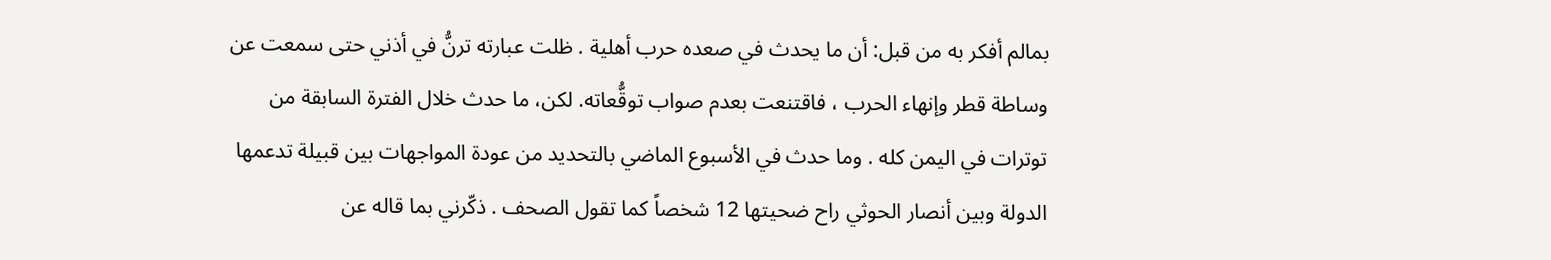بمالم أفكر به من قبل: أن ما يحدث في صعده حرب أهلية . ظلت عبارته ترنُّ في أذني حتى سمعت عن وساطة قطر وإنهاء الحرب ، فاقتنعت بعدم صواب توقُّعاته. لكن، ما حدث خلال الفترة السابقة من توترات في اليمن كله . وما حدث في الأسبوع الماضي بالتحديد من عودة المواجهات بين قبيلة تدعمها الدولة وبين أنصار الحوثي راح ضحيتها 12 شخصاً كما تقول الصحف . ذكّرني بما قاله عن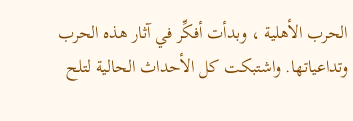الحرب الأهلية ، وبدأت أفكِّر في آثار هذه الحرب وتداعياتها. واشتبكت كل الأحداث الحالية لتلح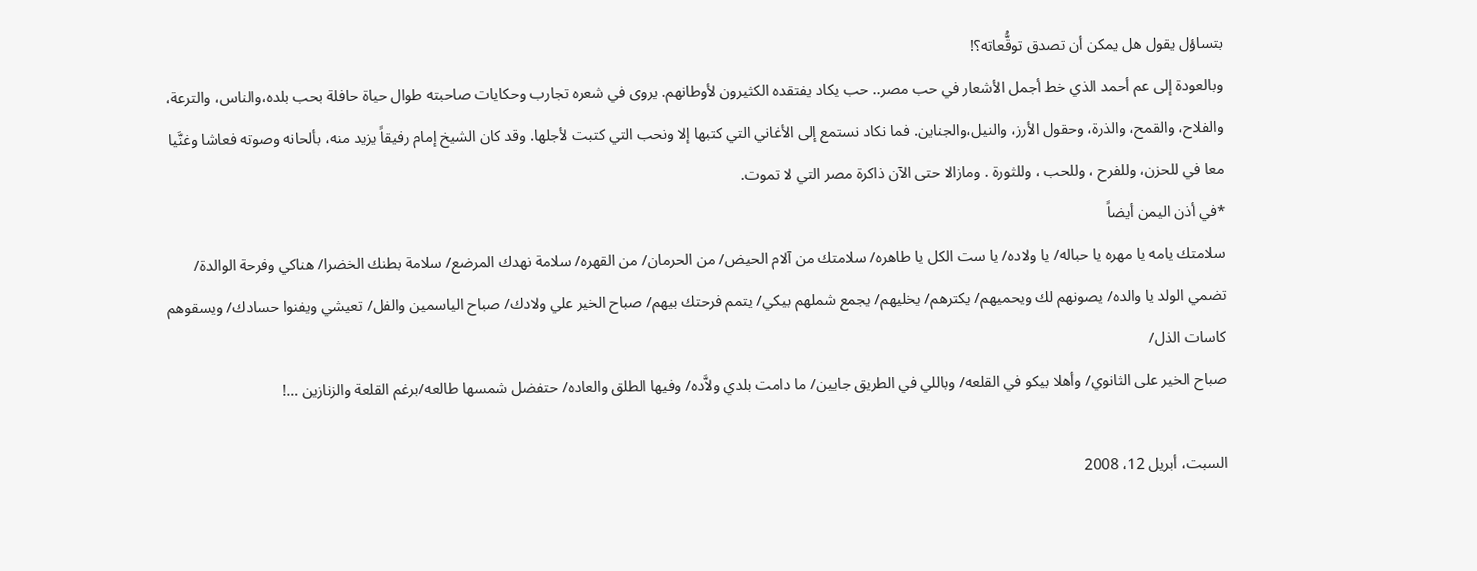بتساؤل يقول هل يمكن أن تصدق توقُّعاته؟!
وبالعودة إلى عم أحمد الذي خط أجمل الأشعار في حب مصر.. حب يكاد يفتقده الكثيرون لأوطانهم. يروى في شعره تجارب وحكايات صاحبته طوال حياة حافلة بحب بلده،والناس، والترعة، والفلاح، والقمح، والذرة، وحقول الأرز، والنيل،والجناين. فما نكاد نستمع إلى الأغاني التي كتبها إلا ونحب التي كتبت لأجلها. وقد كان الشيخ إمام رفيقاً يزيد منه، بألحانه وصوته فعاشا وغنَّيا معا في للحزن، وللفرح ، وللحب ، وللثورة . ومازالا حتى الآن ذاكرة مصر التي لا تموت.
*في أذن اليمن أيضاً
سلامتك يامه يا مهره يا حباله/ يا ولاده/ يا ست الكل يا طاهره/ سلامتك من آلام الحيض/ من الحرمان/ من القهره/ سلامة نهدك المرضع/ سلامة بطنك الخضرا/ هناكي وفرحة الوالدة/ تضمي الولد يا والده/ يصونهم لك ويحميهم/ يكترهم/ يخليهم/ يجمع شملهم بيكي/ يتمم فرحتك بيهم/ صباح الخير علي ولادك/ صباح الياسمين والفل/ تعيشي ويفنوا حسادك/ ويسقوهم كاسات الذل/
صباح الخير على الثانوي/ وأهلا بيكو في القلعه/ وباللي في الطريق جايين/ ما دامت بلدي ولاَّده/ وفيها الطلق والعاده/ حتفضل شمسها طالعه/برغم القلعة والزنازين …!

السبت، أبريل 12، 2008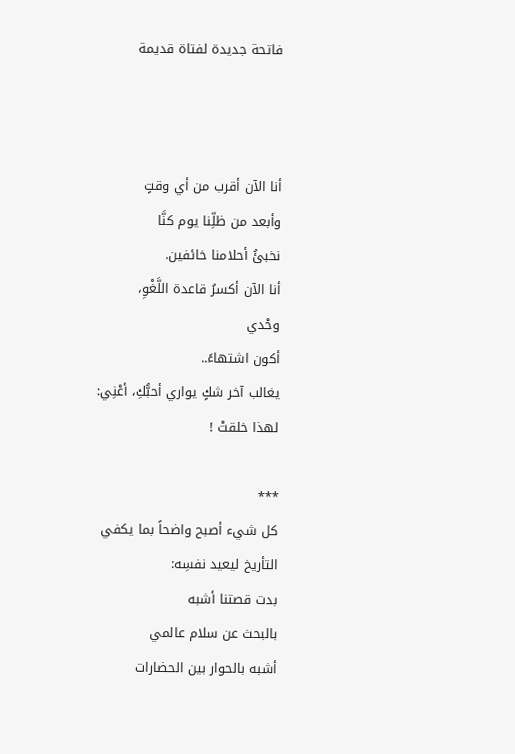فاتحة جديدة لفتاة قديمة



أنا الآن أقرب من أي وقتٍ
وأبعد من ظلِّنا يوم كنَّا
نخبئُ أحلامنا خائفين.
أنا الآن أكسرُ قاعدة اللَّغْوِ،
وحْدي
أكون اشتهاءً..
يغالب آخر شكٍ يواري أحبُّكِ، أعْنِي:
لهذا خلقتْ !

***
كل شيء أصبح واضحاً بما يكفي
التأريخ ليعيد نفسِه:
بدت قصتنا أشبه
بالبحث عن سلام عالمي
أشبه بالحوار بين الحضارات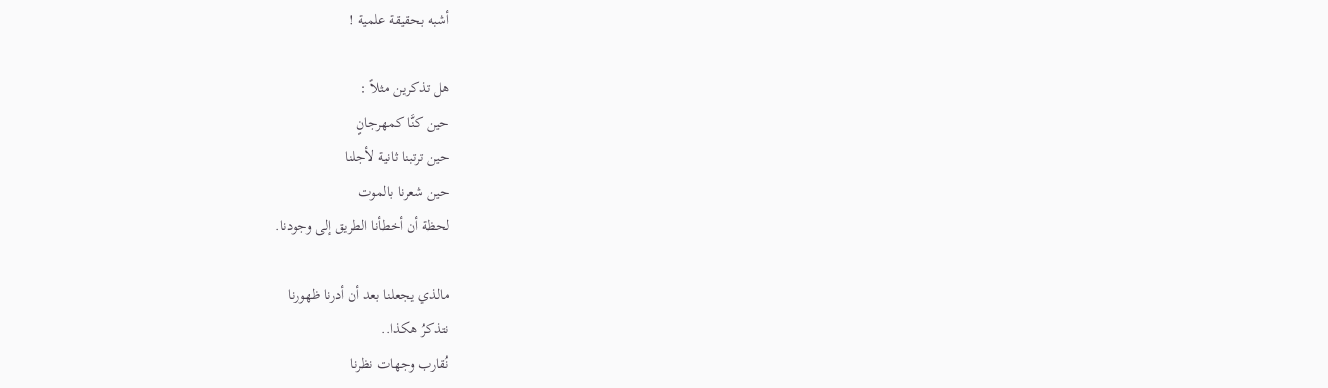أشبه بحقيقة علمية !

هل تذكرين مثلاً :
حين كنَّا كمهرجانٍ
حين ترتبنا ثانية لأجلنا
حين شعرنا بالموت
لحظة أن أخطأنا الطريق إلى وجودنا.

مالذي يجعلنا بعد أن أدرنا ظهورنا
نتذكرُ هكذا..
نُقارب وجهات نظرنا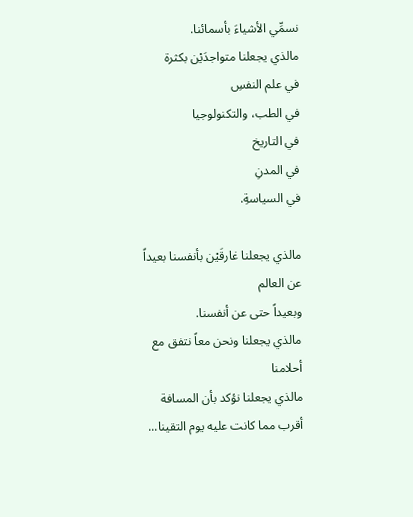نسمِّي الأشياءَ بأسمائنا.
مالذي يجعلنا متواجدَيْن بكثرة
في علم النفسِ
في الطب، والتكنولوجيا
في التاريخ
في المدنِ
في السياسةِ.

مالذي يجعلنا غارقَيْن بأنفسنا بعيداً
عن العالم
وبعيداً حتى عن أنفسنا.
مالذي يجعلنا ونحن معاً نتفق مع أحلامنا
مالذي يجعلنا نؤكد بأن المسافة
أقرب مما كانت عليه يوم التقينا...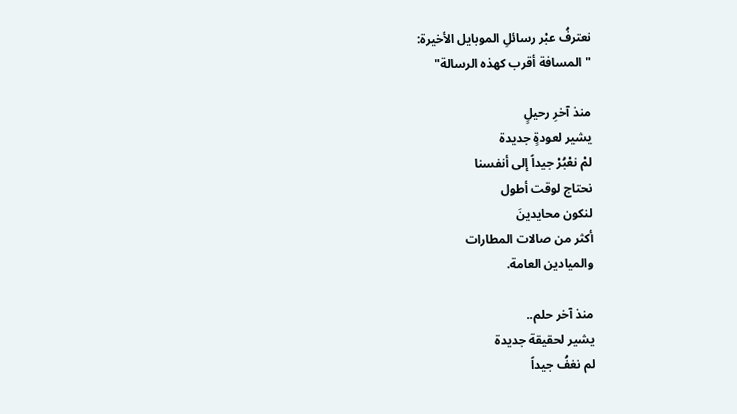نعترفُ عبْر رسائلِ الموبايل الأخيرة:
"المسافة أقرب كهذه الرسالة"

منذ آخرِ رحيلٍ
يشير لعودةٍ جديدة
لمْ نعْبُرْ جيداً إلى أنفسنا
نحتاج لوقت أطول
لنكون محايدينَ
أكثر من صالات المطارات
والميادين العامة.

منذ آخر حلم..
يشير لحقيقة جديدة
لم نغفُ جيداً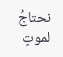نحتاجُ لموتٍ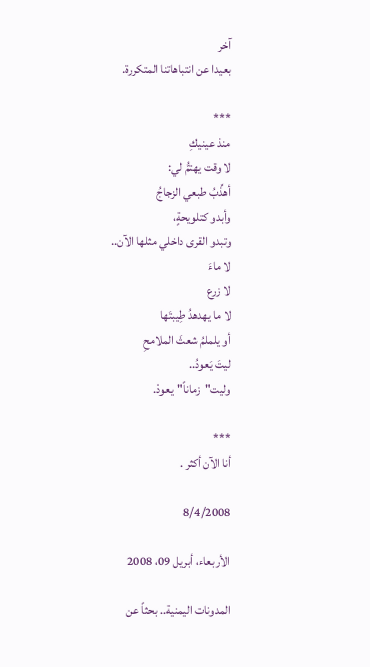آخر
بعيدا عن انتباهاتنا المتكررة.

***
منذ عينيكِ
لا وقت يهتمُّ لي:
أهذِّبُ طبعي الزجاجُ
وأبدو كتلويحةٍ،
وتبدو القرى داخلي مثلها الآن..
لا ماءَ
لا زرع
لا ما يهدهدُ طِيبتَها
أو يلملمُ شعثَ الملامحِ
ليتَ يَعودُ..
وليت"زماناً"يعودْ.

***
أنا الآن أكثر .

8/4/2008

الأربعاء، أبريل 09، 2008

المدونات اليمنية.. بحثاً عن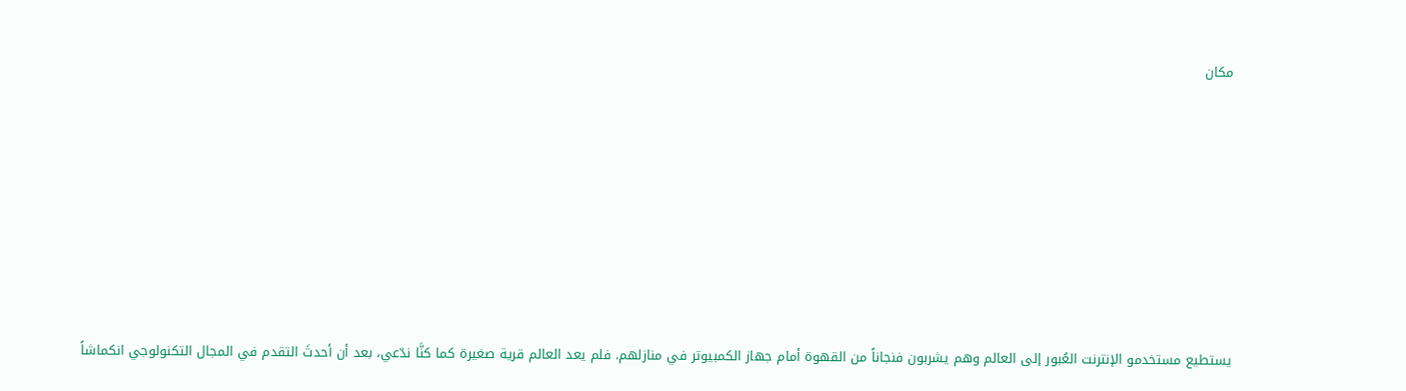مكان








يستطيع مستخدمو الإنترنت العُبور إلى العالم وهم يشربون فنجاناً من القهوة أمام جهاز الكمبيوتر في منازلهم. فلم يعد العالم قرية صغيرة كما كنَّا ندّعي، بعد أن أحدثَ التقدم في المجال التكنولوجي انكماشاً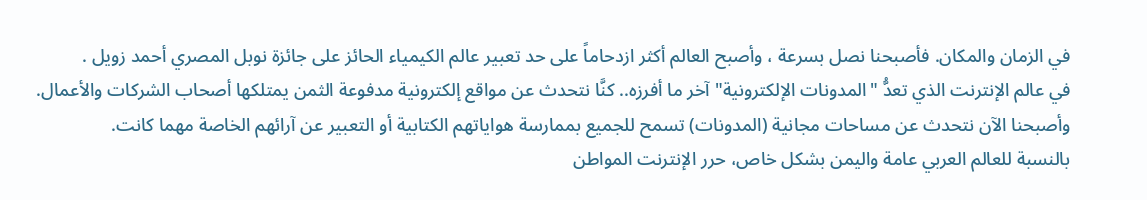في الزمان والمكان. فأصبحنا نصل بسرعة ، وأصبح العالم أكثر ازدحاماً على حد تعبير عالم الكيمياء الحائز على جائزة نوبل المصري أحمد زويل .
في عالم الإنترنت الذي تعدُّ "المدونات الإلكترونية" آخر ما أفرزه.. كنَّا نتحدث عن مواقع إلكترونية مدفوعة الثمن يمتلكها أصحاب الشركات والأعمال. وأصبحنا الآن نتحدث عن مساحات مجانية (المدونات) تسمح للجميع بممارسة هواياتهم الكتابية أو التعبير عن آرائهم الخاصة مهما كانت.
بالنسبة للعالم العربي عامة واليمن بشكل خاص، حرر الإنترنت المواطن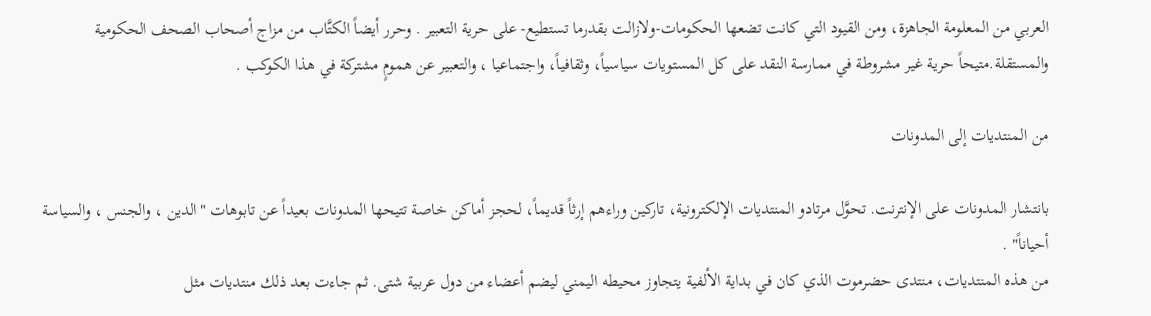العربي من المعلومة الجاهزة، ومن القيود التي كانت تضعها الحكومات-ولازالت بقدرما تستطيع- على حرية التعبير . وحرر أيضاً الكتَّاب من مزاج أصحاب الصحف الحكومية والمستقلة.متيحاً حرية غير مشروطة في ممارسة النقد على كل المستويات سياسياً، وثقافياً، واجتماعيا ، والتعبير عن همومٍ مشتركة في هذا الكوكب .

من المنتديات إلى المدونات

بانتشار المدونات على الإنترنت. تحوَّل مرتادو المنتديات الإلكترونية، تاركين وراءهم إرثاً قديماً، لحجز أماكن خاصة تتيحها المدونات بعيداً عن تابوهات "الدين ، والجنس ، والسياسة أحياناً" .
من هذه المنتديات، منتدى حضرموت الذي كان في بداية الألفية يتجاوز محيطه اليمني ليضم أعضاء من دول عربية شتى. ثم جاءت بعد ذلك منتديات مثل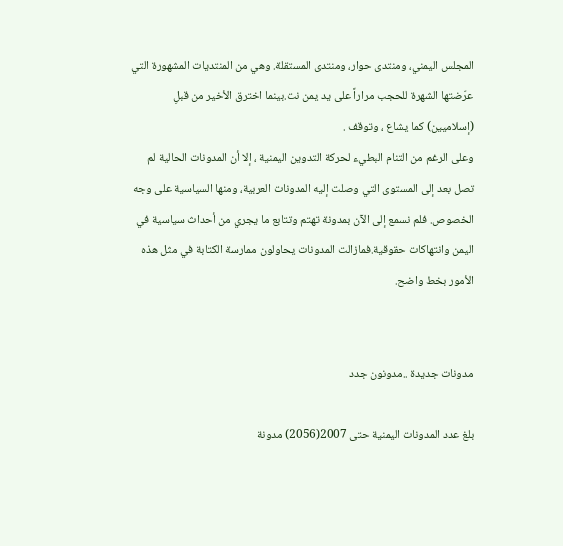المجلس اليمني، ومنتدى حوار، ومنتدى المستقلة. وهي من المنتديات المشهورة التي عرّضتها الشهرة للحجب مراراً على يد يمن نت.بينما اخترق الأخير من قبلِ (إسلاميين) كما يشاع ، وتوقف .
وعلى الرغم من التنام البطيء لحركة التدوين اليمنية ، إلا أن المدونات الحالية لم تصل بعد إلى المستوى التي وصلت إليه المدونات العربية، ومنها السياسية على وجه الخصوص. فلم نسمع إلى الآن بمدونة تهتم وتتابع ما يجري من أحداث سياسية في اليمن وانتهاكات حقوقية.فمازالت المدونات يحاولون ممارسة الكتابة في مثل هذه الأمور بخط واضح.


مدونات جديدة ..مدونون جدد

بلغ عدد المدونات اليمنية حتى 2007(2056) مدونة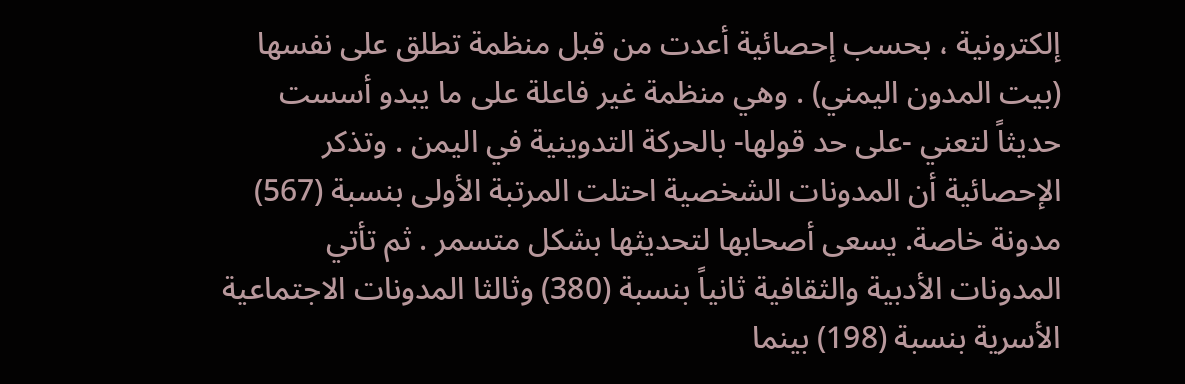إلكترونية ، بحسب إحصائية أعدت من قبل منظمة تطلق على نفسها (بيت المدون اليمني) . وهي منظمة غير فاعلة على ما يبدو أسست حديثاً لتعني -على حد قولها- بالحركة التدوينية في اليمن . وتذكر الإحصائية أن المدونات الشخصية احتلت المرتبة الأولى بنسبة (567) مدونة خاصة. يسعى أصحابها لتحديثها بشكل متسمر . ثم تأتي المدونات الأدبية والثقافية ثانياً بنسبة (380) وثالثا المدونات الاجتماعية الأسرية بنسبة (198) بينما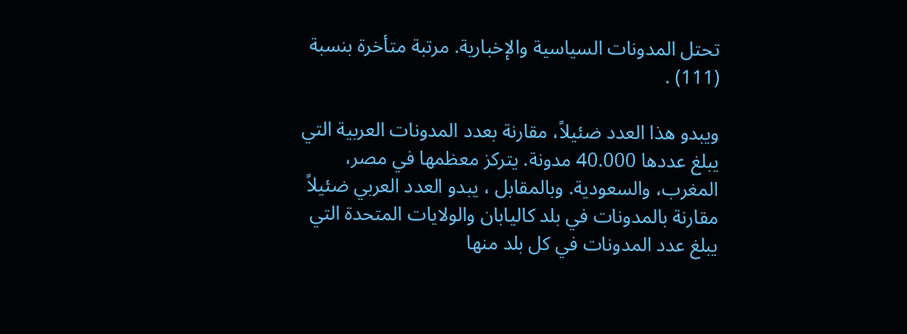تحتل المدونات السياسية والإخبارية. مرتبة متأخرة بنسبة (111) .

ويبدو هذا العدد ضئيلاً، مقارنة بعدد المدونات العربية التي يبلغ عددها 40.000 مدونة. يتركز معظمها في مصر، المغرب، والسعودية. وبالمقابل ، يبدو العدد العربي ضئيلاً مقارنة بالمدونات في بلد كاليابان والولايات المتحدة التي يبلغ عدد المدونات في كل بلد منها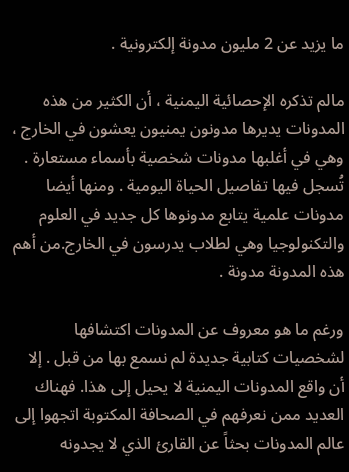ما يزيد عن 2 مليون مدونة إلكترونية .

مالم تذكره الإحصائية اليمنية ، أن الكثير من هذه المدونات يديرها مدونون يمنيون يعشون في الخارج ، وهي في أغلبها مدونات شخصية بأسماء مستعارة . تُسجل فيها تفاصيل الحياة اليومية . ومنها أيضا مدونات علمية يتابع مدونوها كل جديد في العلوم والتكنولوجيا وهي لطلاب يدرسون في الخارج.من أهم هذه المدونة مدونة .

ورغم ما هو معروف عن المدونات اكتشافها لشخصيات كتابية جديدة لم نسمع بها من قبل . إلا أن واقع المدونات اليمنية لا يحيل إلى هذا. فهناك العديد ممن نعرفهم في الصحافة المكتوبة اتجهوا إلى عالم المدونات بحثاً عن القارئ الذي لا يجدونه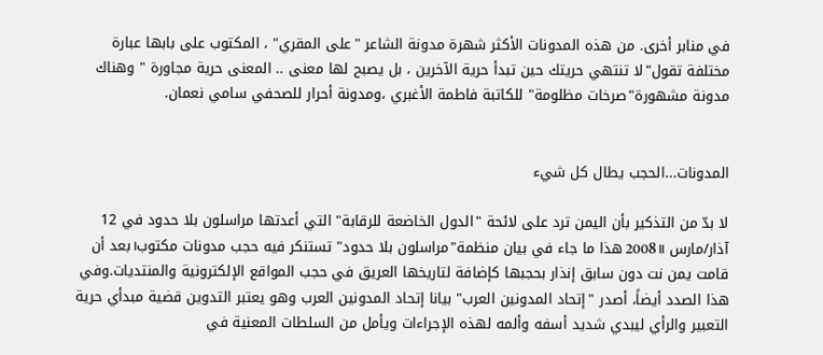في منابر أخرى. من هذه المدونات الأكثر شهرة مدونة الشاعر "على المقري" ، المكتوب على بابها عبارة مختلفة تقول"لا تنتهي حريتك حين تبدأ حرية الآخرين ، بل يصبح لها معنى .. المعنى حرية مجاورة " وهناك مدونة مشهورة"صرخات مظلومة" للكاتبة فاطمة الأغبري ،ومدونة أحرار للصحفي سامي نعمان.


المدونات...الحجب يطال كل شيء

لا بدّ من التذكير بأن اليمن ترد على لائحة "الدول الخاضعة للرقابة" التي أعدتها مراسلون بلا حدود في 12 آذار/مارس 2008॥ هذا ما جاء في بيان منظمة"مراسلون بلا حدود" تستنكر فيه حجب مدونات مكتوب। بعد أن قامت يمن نت دون سابق إنذار بحجبها كإضافة لتاريخها العريق في حجب المواقع الإلكترونية والمنتديات.وفي هذا الصدد أيضاً، أصدر "إتحاد المدونين العرب" بيانا إتحاد المدونين العرب وهو يعتبر التدوين قضية مبدأي حرية التعبير والرأي ليبدي شديد أسفه وألمه لهذه الإجراءات ويأمل من السلطات المعنية في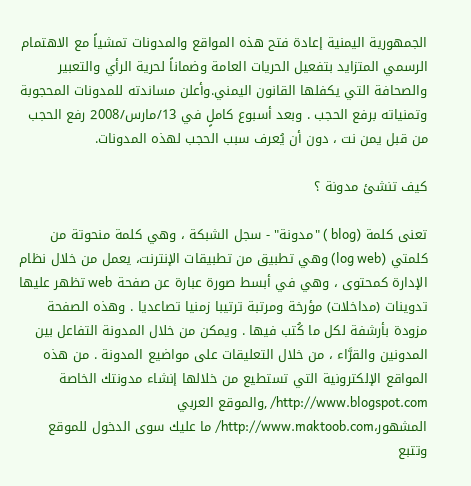الجمهورية اليمنية إعادة فتح هذه المواقع والمدونات تمشياً مع الاهتمام الرسمي المتزايد بتفعيل الحريات العامة وضماناً لحرية الرأي والتعبير والصحافة التي يكفلها القانون اليمني.وأعلن مساندته للمدونات المحجوبة وتمنياته برفع الحجب . وبعد أسبوع كاملٍ في 13/مارس/2008 رفع الحجب من قبل يمن نت ، دون أن يُعرف سبب الحجب لهذه المدونات.

كيف تنشئ مدونة ؟

تعنى كلمة (blog ) "مدونة" - سجل الشبكة ، وهي كلمة منحوتة من كلمتي (log web) وهي تطبيق من تطبيقات الإنترنت، يعمل من خلال نظام الإدارة كمحتوى ، وهي في أبسط صورة عبارة عن صفحة web تظهر عليها تدوينات (مداخلات) مؤرخة ومرتبة ترتيبا زمنيا تصاعديا . وهذه الصفحة مزودة بأرشفة لكل ما كُتب فيها . ويمكن من خلال المدونة التفاعل بين المدونين والقرَّاء ، من خلال التعليقات على مواضيع المدونة . من هذه المواقع الإلكترونية التي تستطيع من خلالها إنشاء مدونتك الخاصة
http://www.blogspot.com/ ,والموقع العربي المشهور،http://www.maktoob.com/ ما عليك سوى الدخول للموقع وتتبع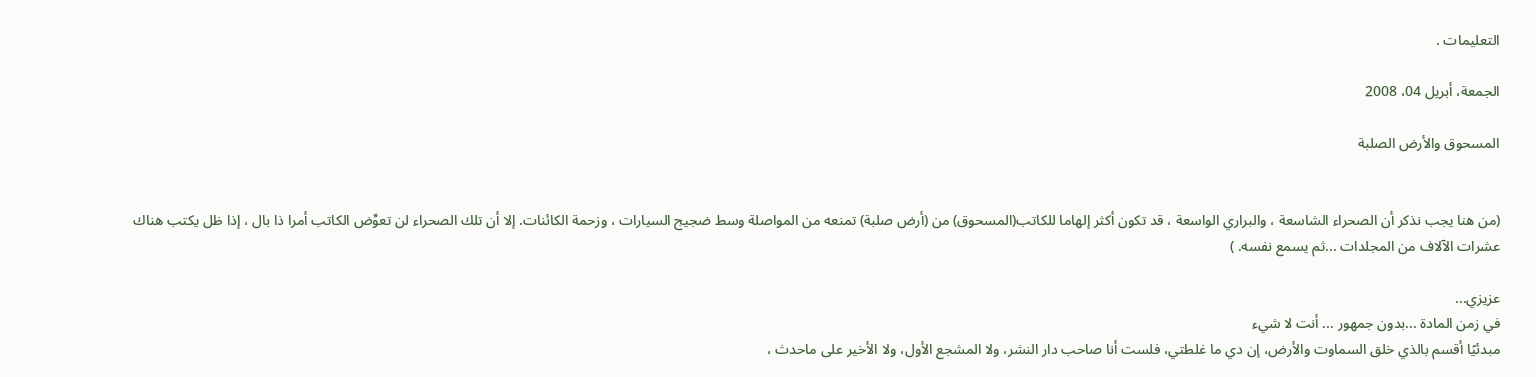التعليمات .

الجمعة، أبريل 04، 2008

المسحوق والأرض الصلبة


(من هنا يجب نذكر أن الصحراء الشاسعة ، والبراري الواسعة ، قد تكون أكثر إلهاما للكاتب(المسحوق) من (أرض صلبة) تمنعه من المواصلة وسط ضجيج السيارات ، وزحمة الكائنات. إلا أن تلك الصحراء لن تعوِّض الكاتب أمرا ذا بال ، إذا ظل يكتب هناك عشرات الآلاف من المجلدات ...ثم يسمع نفسه. )

عزيزي...
في زمن المادة ...بدون جمهور ... أنت لا شيء
مبدئيًا أقسم بالذي خلق السماوت والأرض، إن دي ما غلطتي، فلست أنا صاحب دار النشر، ولا المشجع الأول، ولا الأخير على ماحدث ،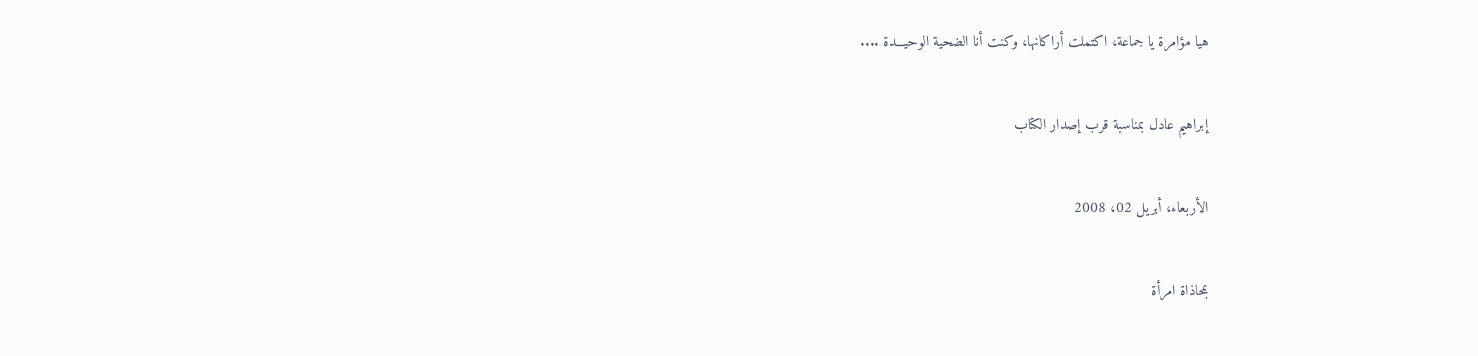هيا مؤامرة يا جماعة، اكتملت أراكانها، وكنت أنا الضحية الوحيـــدة ....

إبراهيم عادل بمناسبة قرب إصدار الكتاب

الأربعاء، أبريل 02، 2008

بمحاذاة امرأة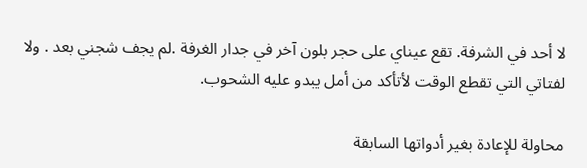لا أحد في الشرفة. تقع عيناي على حجر بلون آخر في جدار الغرفة .لم يجف شجني بعد . ولا لفتاتي التي تقطع الوقت لأتأكد من أمل يبدو عليه الشحوب.

محاولة للإعادة بغير أدواتها السابقة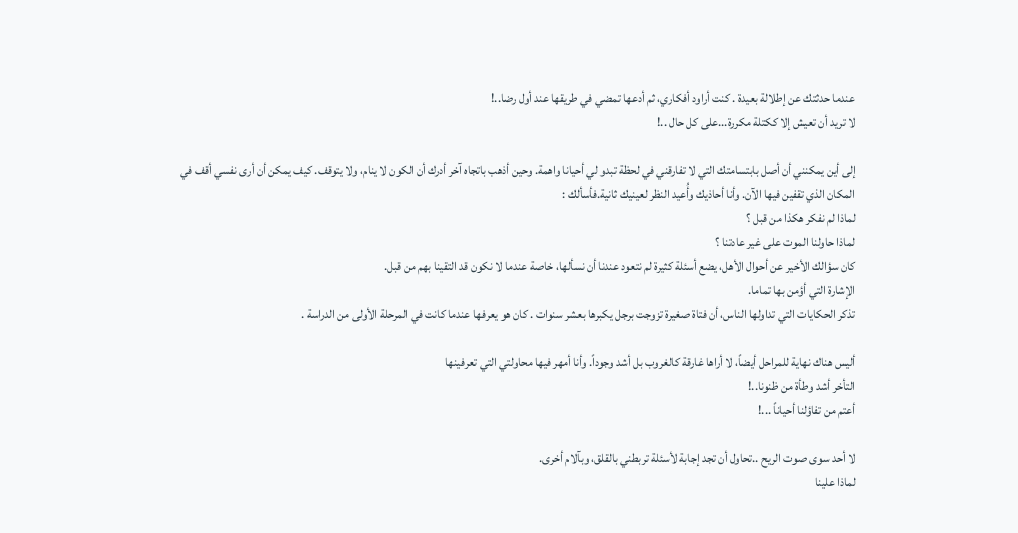عندما حدثتك عن إطلالة بعيدة . كنت أراود أفكاري، ثم أدعها تمضي في طريقها عند أول رضا..!
لا تريد أن تعيش إلا ككتلة مكررة...على كل حال ..!

إلى أين يمكنني أن أصل بابتسامتك التي لا تفارقني في لحظة تبدو لي أحيانا واهمة. وحين أذهب باتجاه آخر أدرك أن الكون لا ينام، ولا يتوقف. كيف يمكن أن أرى نفسي أقف في المكان الذي تقفين فيها الآن. وأنا أحاذيك وأُعيد النظر لعينيك ثانية.فأسألك :
لماذا لم نفكر هكذا من قبل ؟
لماذا حاولنا الموت على غير عادتنا ؟
كان سؤالك الأخير عن أحوال الأهل، يضع أسئلة كثيرة لم نتعود عندنا أن نسألها، خاصة عندما لا نكون قد التقينا بهم من قبل.
الإشارة التي أؤمن بها تماما.
تذكر الحكايات التي تداولها الناس، أن فتاة صغيرة تزوجت برجل يكبرها بعشر سنوات . كان هو يعرفها عندما كانت في المرحلة الأولى من الدراسة .

أليس هناك نهاية للمراحل أيضاً، لا أراها غارقة كالغروب بل أشد وجوداً. وأنا أمهر فيها محاولتي التي تعرفينها
التأخر أشد وطأة من ظنونا..!
أعتم من تفاؤلنا أحياناً ...!

لا أحد سوى صوت الريح ..تحاول أن تجد إجابة لأسئلة تربطني بالقلق، وبآلام أخرى.
لماذا علينا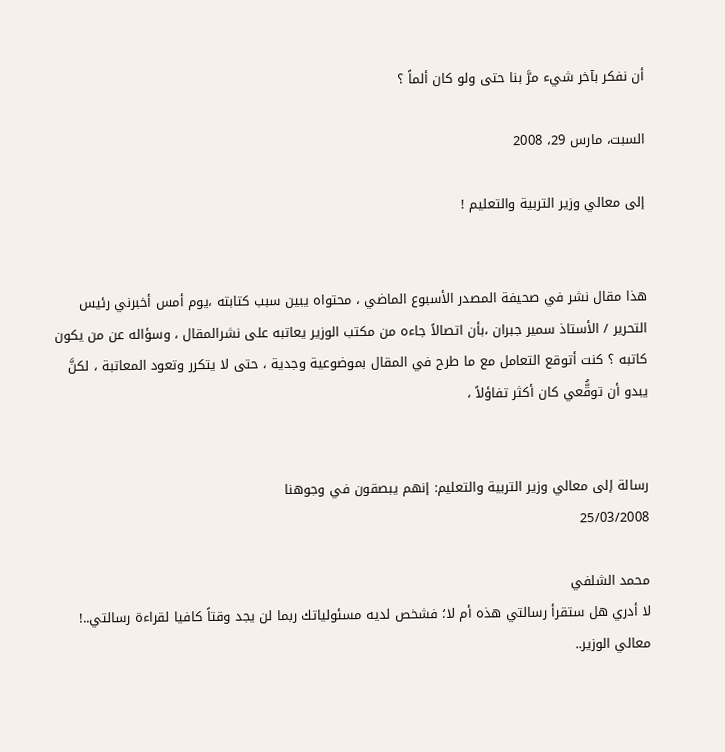أن نفكر بآخر شيء مرَّ بنا حتى ولو كان ألماً ؟

السبت، مارس 29، 2008

إلى معالي وزير التربية والتعليم !


هذا مقال نشر في صحيفة المصدر الأسبوع الماضي ، محتواه يبين سبب كتابته ،يوم أمس أخبرني رئيس التحرير / الأستاذ سمير جبران ،بأن اتصالاً جاءه من مكتب الوزير يعاتبه على نشرالمقال ، وسؤاله عن من يكون كاتبه ؟ كنت أتوقع التعامل مع ما طرح في المقال بموضوعية وجدية ، حتى لا يتكرر وتعود المعاتبة ، لكنَّ يبدو أن توقُّعي كان أكثر تفاؤلاً ،


رسالة إلى معالي وزير التربية والتعليم: إنهم يبصقون في وجوهنا
25/03/2008

محمد الشلفي
لا أدري هل ستقرأ رسالتي هذه أم لا؛ فشخص لديه مسئولياتك ربما لن يجد وقتاً كافيا لقراءة رسالتي..!
معالي الوزير..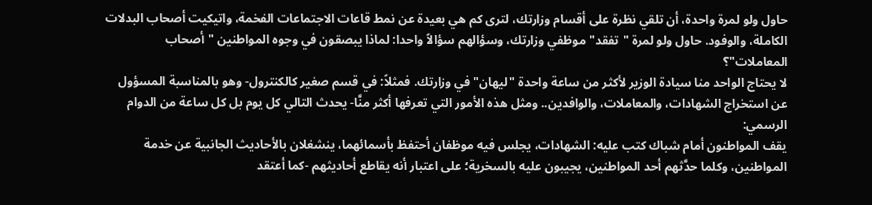حاول ولو لمرة واحدة، أن تلقي نظرة على أقسام وزارتك، لترى كم هي بعيدة عن نمط قاعات الاجتماعات الفخمة، واتيكيت أصحاب البدلات الكاملة، والوفود. حاول ولو لمرة "تفقد" موظفي وزارتك، وسؤالهم سؤالاً واحدا: لماذا يبصقون في وجوه المواطنين "أصحاب المعاملات"؟
لا يحتاج الواحد منا سيادة الوزير لأكثر من ساعة واحدة "ليهان" في وزارتك. فمثلاً: في قسم صغير كالكنترول- وهو بالمناسبة المسؤول عن استخراج الشهادات، والمعاملات، والوافدين.. ومثل هذه الأمور التي تعرفها أكثر منَّا- يحدث التالي كل يوم بل كل ساعة من الدوام الرسمي:
يقف المواطنون أمام شباك كتب عليه: الشهادات، يجلس فيه موظفان أحتفظ بأسمائهما، ينشغلان بالأحاديث الجانبية عن خدمة المواطنين، وكلما حدَّثهم أحد المواطنين، يجيبون عليه بالسخرية؛ على اعتبار أنه يقاطع أحاديثهم -كما أعتقد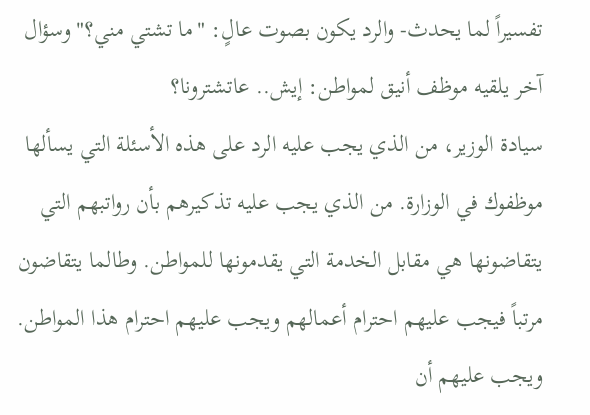تفسيراً لما يحدث- والرد يكون بصوت عالٍ: "ما تشتي مني؟" وسؤال آخر يلقيه موظف أنيق لمواطن: إيش.. عاتشترونا؟
سيادة الوزير، من الذي يجب عليه الرد على هذه الأسئلة التي يسألها موظفوك في الوزارة. من الذي يجب عليه تذكيرهم بأن رواتبهم التي يتقاضونها هي مقابل الخدمة التي يقدمونها للمواطن. وطالما يتقاضون مرتباً فيجب عليهم احترام أعمالهم ويجب عليهم احترام هذا المواطن. ويجب عليهم أن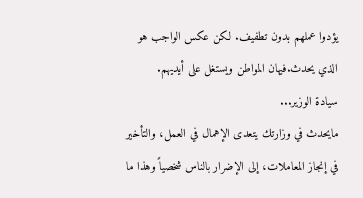يؤدوا عملهم بدون تطفيف. لكن عكس الواجب هو الذي يحدث.فيهان المواطن ويستغل على أيديهم.
سيادة الوزير...
مايحدث في وزارتك يتعدى الإهمال في العمل، والتأخير في إنجاز المعاملات، إلى الإضرار بالناس شخصياً وهذا ما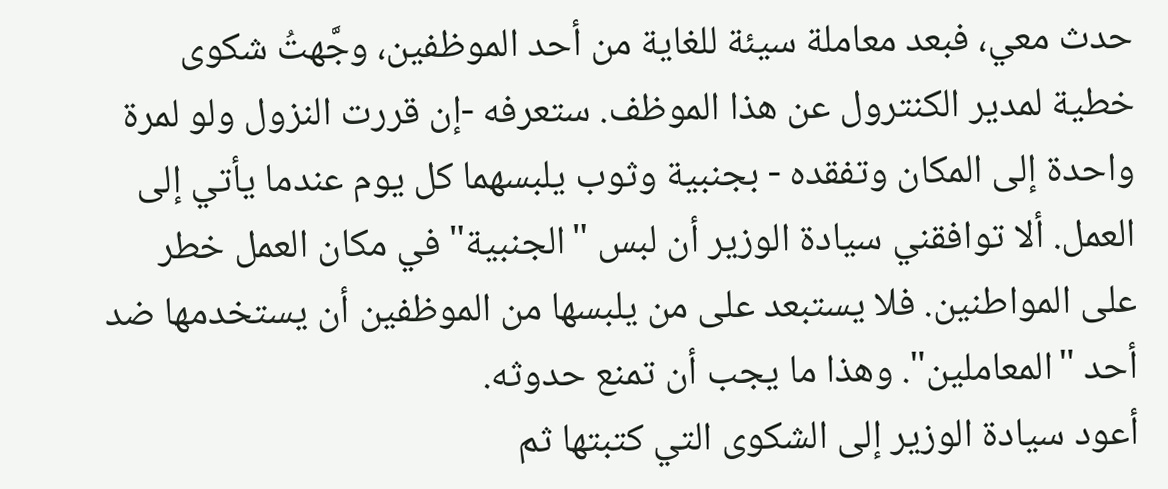حدث معي، فبعد معاملة سيئة للغاية من أحد الموظفين، وجَّهتُ شكوى خطية لمدير الكنترول عن هذا الموظف. ستعرفه -إن قررت النزول ولو لمرة واحدة إلى المكان وتفقده - بجنبية وثوب يلبسهما كل يوم عندما يأتي إلى العمل. ألا توافقني سيادة الوزير أن لبس "الجنبية" في مكان العمل خطر على المواطنين. فلا يستبعد على من يلبسها من الموظفين أن يستخدمها ضد أحد "المعاملين". وهذا ما يجب أن تمنع حدوثه.
أعود سيادة الوزير إلى الشكوى التي كتبتها ثم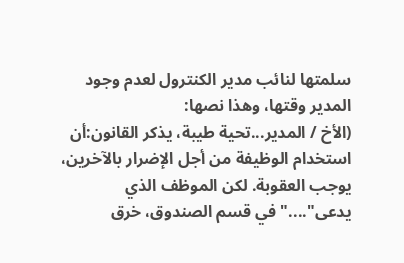سلمتها لنائب مدير الكنترول لعدم وجود المدير وقتها، وهذا نصها:
(الأخ / المدير...تحية طيبة، يذكر القانون:أن استخدام الوظيفة من أجل الإضرار بالآخرين، يوجب العقوبة. لكن الموظف الذي يدعى"...." في قسم الصندوق، خرق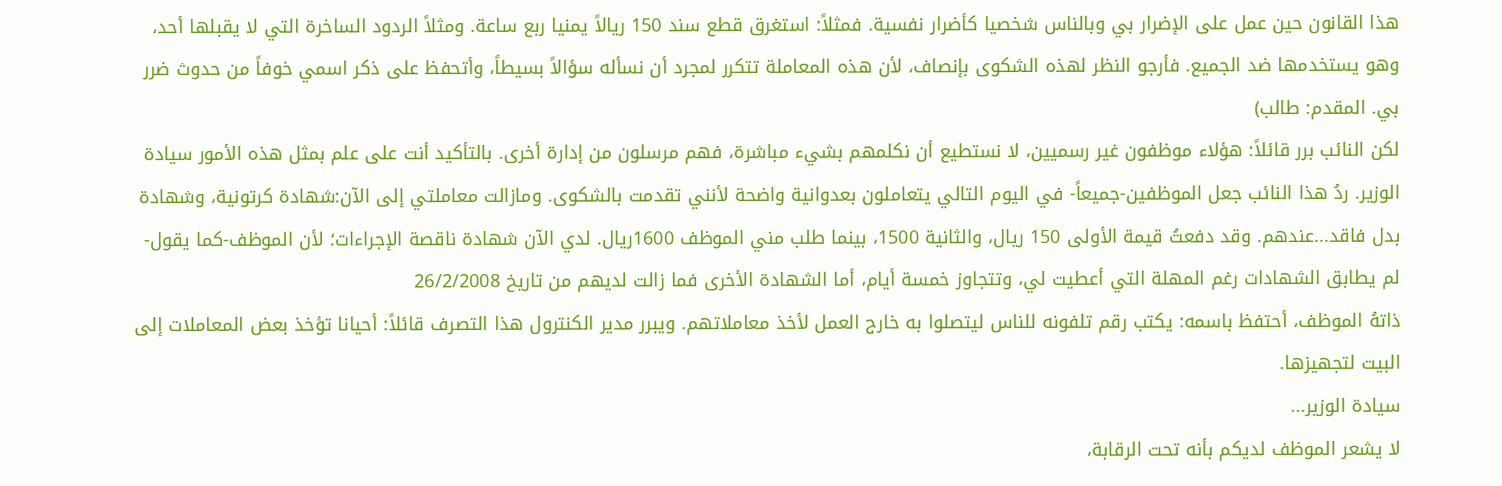هذا القانون حين عمل على الإضرار بي وبالناس شخصيا كأضرار نفسية. فمثلاً: استغرق قطع سند 150 ريالاً يمنيا ربع ساعة. ومثلاً الردود الساخرة التي لا يقبلها أحد، وهو يستخدمها ضد الجميع. فأرجو النظر لهذه الشكوى بإنصاف، لأن هذه المعاملة تتكرر لمجرد أن نسأله سؤالاً بسيطاً، وأتحفظ على ذكر اسمي خوفاً من حدوث ضرر بي. المقدم: طالب)
لكن النائب برر قائلاً: هؤلاء موظفون غير رسميين، لا نستطيع أن نكلمهم بشيء مباشرة، فهم مرسلون من إدارة أخرى. بالتأكيد أنت على علم بمثل هذه الأمور سيادة الوزير. ردُ هذا النائب جعل الموظفين-جميعاً- في اليوم التالي يتعاملون بعدوانية واضحة لأنني تقدمت بالشكوى. ومازالت معاملتي إلى الآن:شهادة كرتونية، وشهادة بدل فاقد...عندهم. وقد دفعتُ قيمة الأولى 150 ريال، والثانية 1500، بينما طلب مني الموظف 1600ريال. لدي الآن شهادة ناقصة الإجراءات؛ لأن الموظف-كما يقول- لم يطابق الشهادات رغم المهلة التي أعطيت لي، وتتجاوز خمسة أيام، أما الشهادة الأخرى فما زالت لديهم من تاريخ 26/2/2008
ذاتهُ الموظف، أحتفظ باسمه: يكتب رقم تلفونه للناس ليتصلوا به خارج العمل لأخذ معاملاتهم. ويبرر مدير الكنترول هذا التصرف قائلاً: أحيانا تؤخذ بعض المعاملات إلى البيت لتجهيزها.
سيادة الوزير...
لا يشعر الموظف لديكم بأنه تحت الرقابة،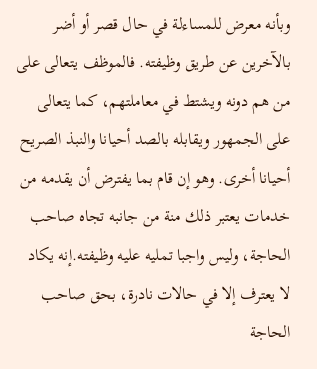وبأنه معرض للمساءلة في حال قصر أو أضر بالآخرين عن طريق وظيفته. فالموظف يتعالى على من هم دونه ويشتط في معاملتهم، كما يتعالى على الجمهور ويقابله بالصد أحيانا والنبذ الصريح أحيانا أخرى. وهو إن قام بما يفترض أن يقدمه من خدمات يعتبر ذلك منة من جانبه تجاه صاحب الحاجة، وليس واجبا تمليه عليه وظيفته.إنه يكاد لا يعترف إلا في حالات نادرة، بحق صاحب الحاجة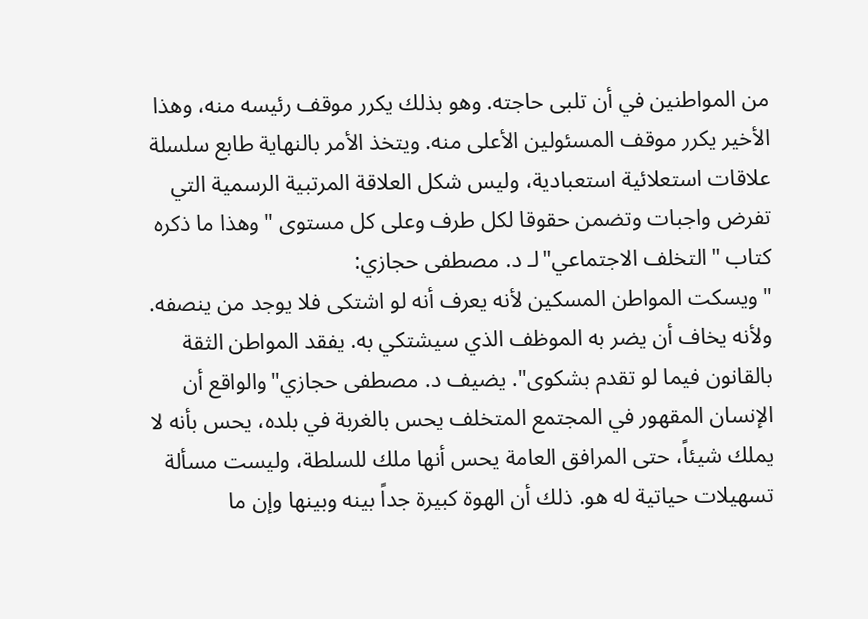من المواطنين في أن تلبى حاجته. وهو بذلك يكرر موقف رئيسه منه، وهذا الأخير يكرر موقف المسئولين الأعلى منه. ويتخذ الأمر بالنهاية طابع سلسلة علاقات استعلائية استعبادية، وليس شكل العلاقة المرتبية الرسمية التي تفرض واجبات وتضمن حقوقا لكل طرف وعلى كل مستوى "وهذا ما ذكره كتاب "التخلف الاجتماعي"لـ د. مصطفى حجازي:
"ويسكت المواطن المسكين لأنه يعرف أنه لو اشتكى فلا يوجد من ينصفه. ولأنه يخاف أن يضر به الموظف الذي سيشتكي به. يفقد المواطن الثقة بالقانون فيما لو تقدم بشكوى". يضيف د. مصطفى حجازي"والواقع أن الإنسان المقهور في المجتمع المتخلف يحس بالغربة في بلده، يحس بأنه لا يملك شيئاً، حتى المرافق العامة يحس أنها ملك للسلطة، وليست مسألة تسهيلات حياتية له هو. ذلك أن الهوة كبيرة جداً بينه وبينها وإن ما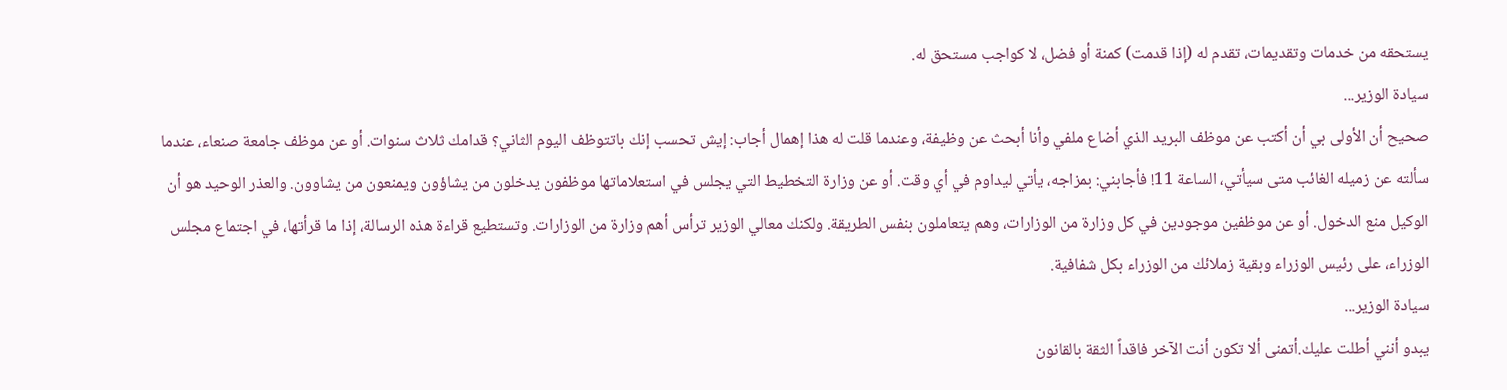يستحقه من خدمات وتقديمات، تقدم له (إذا قدمت) كمنة أو فضل، لا كواجب مستحق له.
سيادة الوزير...
صحيح أن الأولى بي أن أكتب عن موظف البريد الذي أضاع ملفي وأنا أبحث عن وظيفة، وعندما قلت له هذا إهمال أجاب: إيش تحسب إنك باتتوظف اليوم الثاني؟ قدامك ثلاث سنوات. أو عن موظف جامعة صنعاء، عندما سألته عن زميله الغائب متى سيأتي، الساعة 11! فأجابني: بمزاجه، يأتي ليداوم في أي وقت. أو عن وزارة التخطيط التي يجلس في استعلاماتها موظفون يدخلون من يشاؤون ويمنعون من يشاوون. والعذر الوحيد هو أن الوكيل منع الدخول. أو عن موظفين موجودين في كل وزارة من الوزارات، وهم يتعاملون بنفس الطريقة. ولكنك معالي الوزير ترأس أهم وزارة من الوزارات. وتستطيع قراءة هذه الرسالة، إذا ما قرأتها، في اجتماع مجلس الوزراء، على رئيس الوزراء وبقية زملائك من الوزراء بكل شفافية.
سيادة الوزير...
يبدو أنني أطلت عليك.أتمنى ألا تكون أنت الآخر فاقداً الثقة بالقانون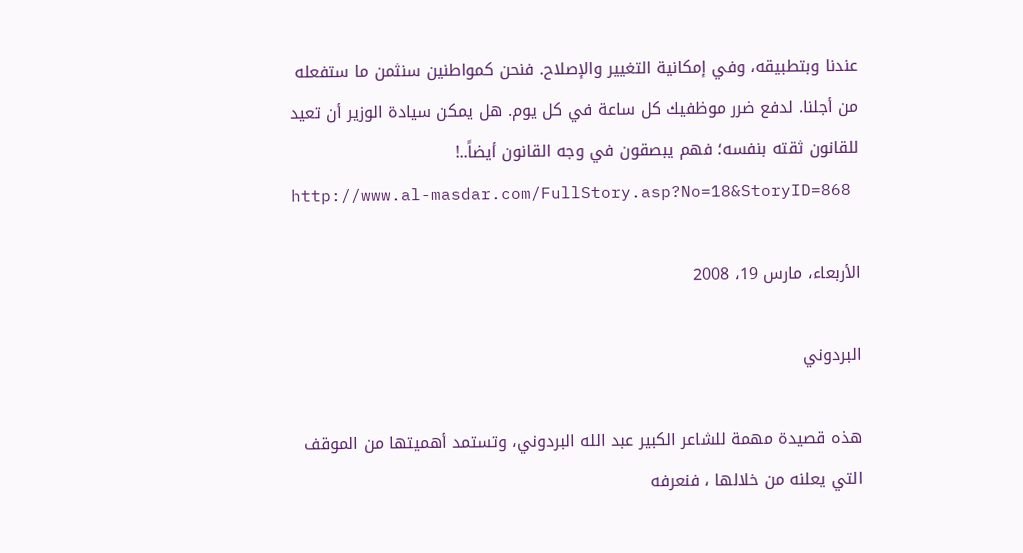عندنا وبتطبيقه، وفي إمكانية التغيير والإصلاح. فنحن كمواطنين سنثمن ما ستفعله من أجلنا. لدفع ضرر موظفيك كل ساعة في كل يوم. هل يمكن سيادة الوزير أن تعيد للقانون ثقته بنفسه؛ فهم يبصقون في وجه القانون أيضاً..!
http://www.al-masdar.com/FullStory.asp?No=18&StoryID=868

الأربعاء، مارس 19، 2008

البردوني

هذه قصيدة مهمة للشاعر الكبير عبد الله البردوني، وتستمد أهميتها من الموقف التي يعلنه من خلالها ، فنعرفه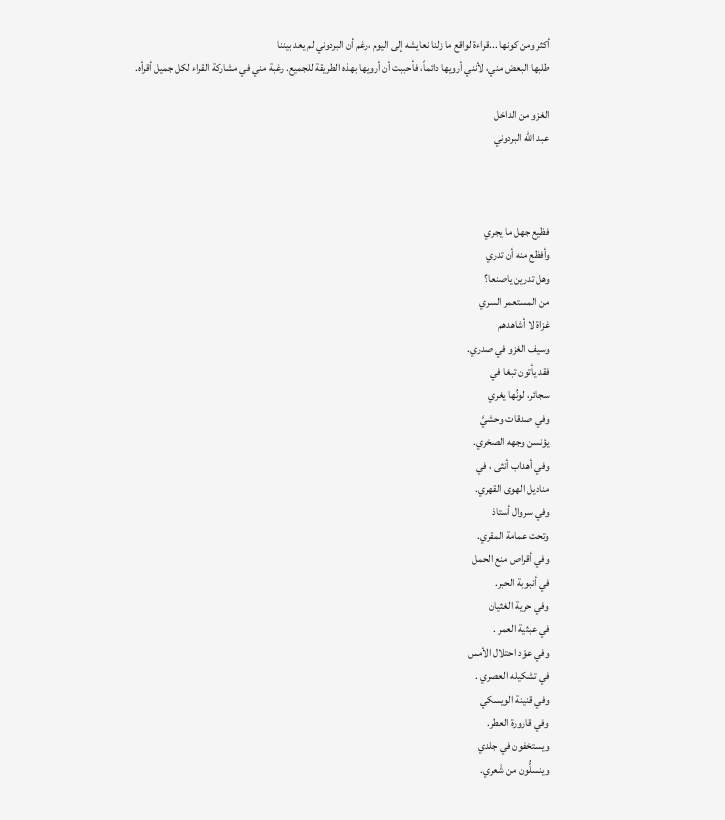أكثر ومن كونها ...قراءة لواقع ما زلنا نعايشه إلى اليوم ،رغم أن البردوني لم يعد بيننا
طلبها البعض مني، لأنني أرويها دائماً، فأحببت أن أرويها بهذه الطريقة للجميع. رغبة مني في مشاركة القراء لكل جميل أقرأه.

الغزو من الداخل
عبد الله البردوني



فظيع جهل ما يجري
وأفظع منه أن تدري
وهل تدرين ياصنعا؟
من المستعمر السري
غزاة لا أشاهدهم
وسيف الغزو في صدري.
فقد يأتون تبغا في
سجائر، لونُها يغري
وفي صدقات وحشيَّ
يؤنسن وجهه الصخري.
وفي أهداب أنثى ، في
مناديل الهوى القهري.
وفي سروال أستاذ
وتحت عمامة المقري.
وفي أقراص منع الحمل
في أنبوبة الحبر.
وفي حرية الغثيان
في عبثية العمر .
وفي عوْد احتلال الأمس
في تشكيله العصري .
وفي قنينة الويسكي
وفي قارورة العطر.
ويستخفون في جلدي
وينسلُّون من شَعري.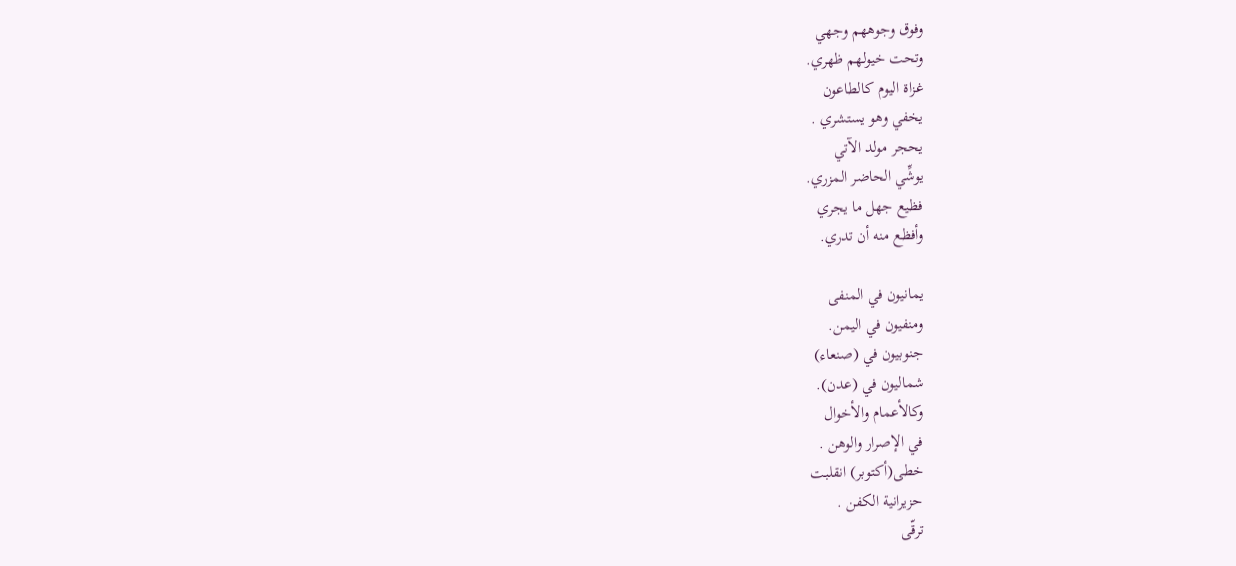وفوق وجوههم وجهي
وتحت خيولهم ظهري.
غزاة اليوم كالطاعون
يخفي وهو يستشري .
يحجر مولد الآتي
يوشِّي الحاضر المزري.
فظيع جهل ما يجري
وأفظع منه أن تدري.

يمانيون في المنفى
ومنفيون في اليمن.
جنوبيون في (صنعاء)
شماليون في (عدن).
وكالأعمام والأخوال
في الإصرار والوهن .
خطى(أكتوبر) انقلبت
حزيرانية الكفن .
ترقّى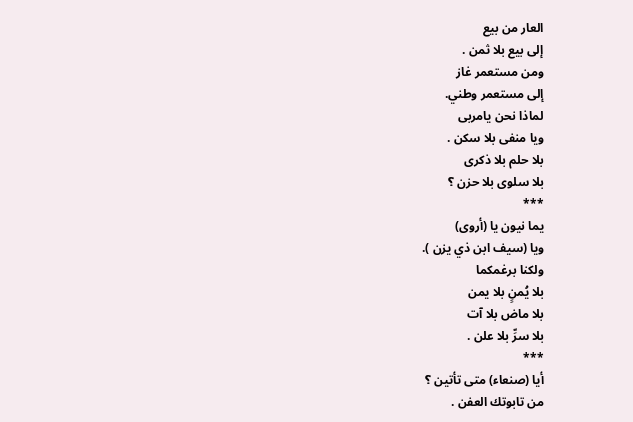العار من بيع
إلى بيع بلا ثمن .
ومن مستعمر غاز
إلى مستعمر وطني.
لماذا نحن يامربى
ويا منفى بلا سكن .
بلا حلم بلا ذكرى
بلا سلوى بلا حزن ؟
***
يما نيون يا (أروى)
ويا (سيف ابن ذي يزن ).
ولكنا برغمكما
بلا يُمنٍ بلا يمن
بلا ماض بلا آت
بلا سرِّ بلا علن .
***
أيا (صنعاء) متى تأتين ؟
من تابوتك العفن .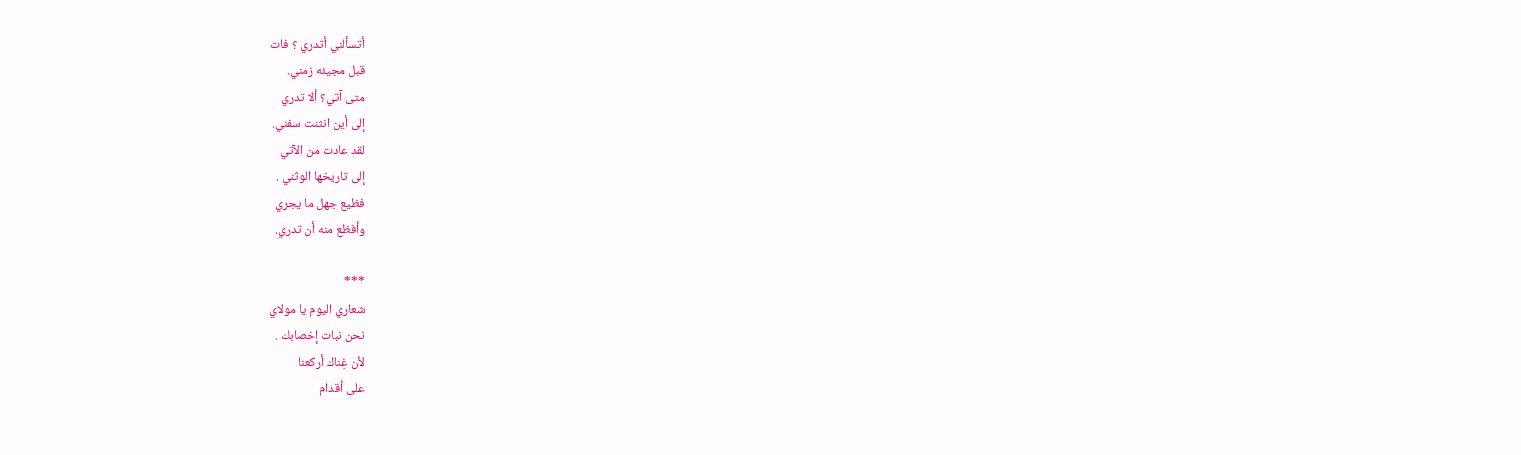أتسألني أتدري ؟ فات
قبل مجيئه زمني.
متى آتي؟ ألا تدري
إلى أين انثنت سفني.
لقد عادت من الآتي
إلى تاريخها الوثني .
فظيع جهل ما يجري
وأفظع منه أن تدري.

***
شعاري اليوم يا مولاي
نحن نبات إخصابك .
لأن غِناك أركعنا
على أقدام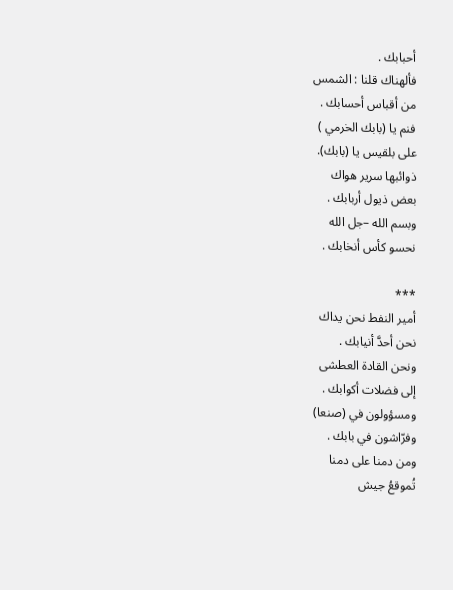أحبابك .
فألهناك قلنا : الشمس
من أقباس أحسابك .
فنم يا (بابك الخرمي )
على بلقيس يا (بابك).
ذوائبها سرير هواك
بعض ذيول أربابك .
وبسم الله –جل الله
نحسو كأس أنخابك .

***
أمير النفط نحن يداك
نحن أحدَّ أنيابك .
ونحن القادة العطشى
إلى فضلات أكوابك .
ومسؤولون في (صنعا)
وفرّاشون في بابك .
ومن دمنا على دمنا
تُموقعُ جيش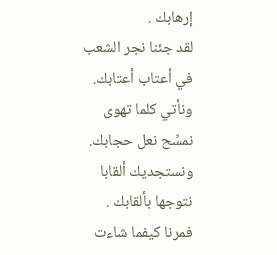إرهابك .
لقد جئنا نجر الشعب
في أعتاب أعتابك.
ونأتي كلما تهوى
نمسِّح نعل حجابك.
ونستجديك ألقابا
نتوجها بألقابك .
فمرنا كيفما شاءت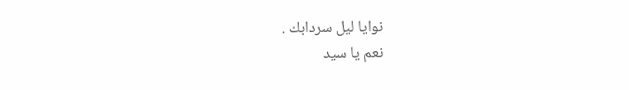نوايا ليل سردابك .
نعم يا سيد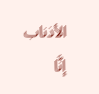الأذناب
إنَّا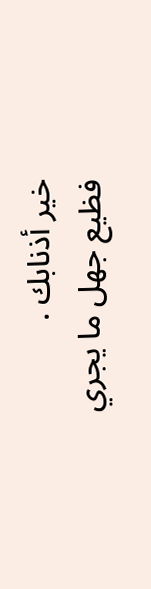خير أذنابك .
فظيع جهل ما يجري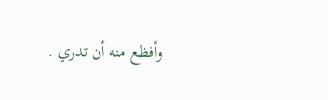وأفظع منه أن تدري .